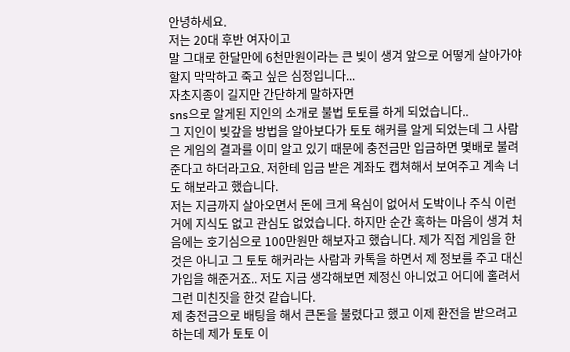안녕하세요.
저는 20대 후반 여자이고
말 그대로 한달만에 6천만원이라는 큰 빚이 생겨 앞으로 어떻게 살아가야할지 막막하고 죽고 싶은 심정입니다...
자초지종이 길지만 간단하게 말하자면
sns으로 알게된 지인의 소개로 불법 토토를 하게 되었습니다..
그 지인이 빚갚을 방법을 알아보다가 토토 해커를 알게 되었는데 그 사람은 게임의 결과를 이미 알고 있기 때문에 충전금만 입금하면 몇배로 불려준다고 하더라고요. 저한테 입금 받은 계좌도 캡쳐해서 보여주고 계속 너도 해보라고 했습니다.
저는 지금까지 살아오면서 돈에 크게 욕심이 없어서 도박이나 주식 이런거에 지식도 없고 관심도 없었습니다. 하지만 순간 혹하는 마음이 생겨 처음에는 호기심으로 100만원만 해보자고 했습니다. 제가 직접 게임을 한것은 아니고 그 토토 해커라는 사람과 카톡을 하면서 제 정보를 주고 대신 가입을 해준거죠.. 저도 지금 생각해보면 제정신 아니었고 어디에 홀려서 그런 미친짓을 한것 같습니다.
제 충전금으로 배팅을 해서 큰돈을 불렸다고 했고 이제 환전을 받으려고 하는데 제가 토토 이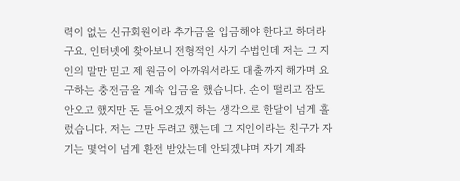력이 없는 신규회원이라 추가금을 입금해야 한다고 하더라구요. 인터넷에 찾아보니 전형적인 사기 수법인데 저는 그 지인의 말만 믿고 제 원금이 아까워서라도 대출까지 해가며 요구하는 충전금을 계속 입금을 했습니다. 손이 떨리고 잠도 안오고 했지만 돈 들어오겠지 하는 생각으로 한달이 넘게 흘렀습니다. 저는 그만 두려고 했는데 그 지인이라는 친구가 자기는 몇억이 넘게 환전 받았는데 안되겠냐며 자기 계좌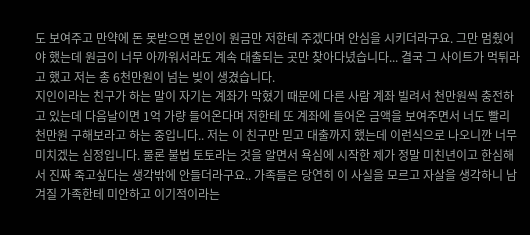도 보여주고 만약에 돈 못받으면 본인이 원금만 저한테 주겠다며 안심을 시키더라구요. 그만 멈췄어야 했는데 원금이 너무 아까워서라도 계속 대출되는 곳만 찾아다녔습니다... 결국 그 사이트가 먹튀라고 했고 저는 총 6천만원이 넘는 빚이 생겼습니다.
지인이라는 친구가 하는 말이 자기는 계좌가 막혔기 때문에 다른 사람 계좌 빌려서 천만원씩 충전하고 있는데 다음날이면 1억 가량 들어온다며 저한테 또 계좌에 들어온 금액을 보여주면서 너도 빨리 천만원 구해보라고 하는 중입니다.. 저는 이 친구만 믿고 대출까지 했는데 이런식으로 나오니깐 너무 미치겠는 심정입니다. 물론 불법 토토라는 것을 알면서 욕심에 시작한 제가 정말 미친년이고 한심해서 진짜 죽고싶다는 생각밖에 안들더라구요.. 가족들은 당연히 이 사실을 모르고 자살을 생각하니 남겨질 가족한테 미안하고 이기적이라는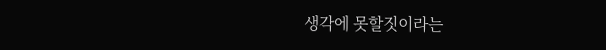생각에 못할짓이라는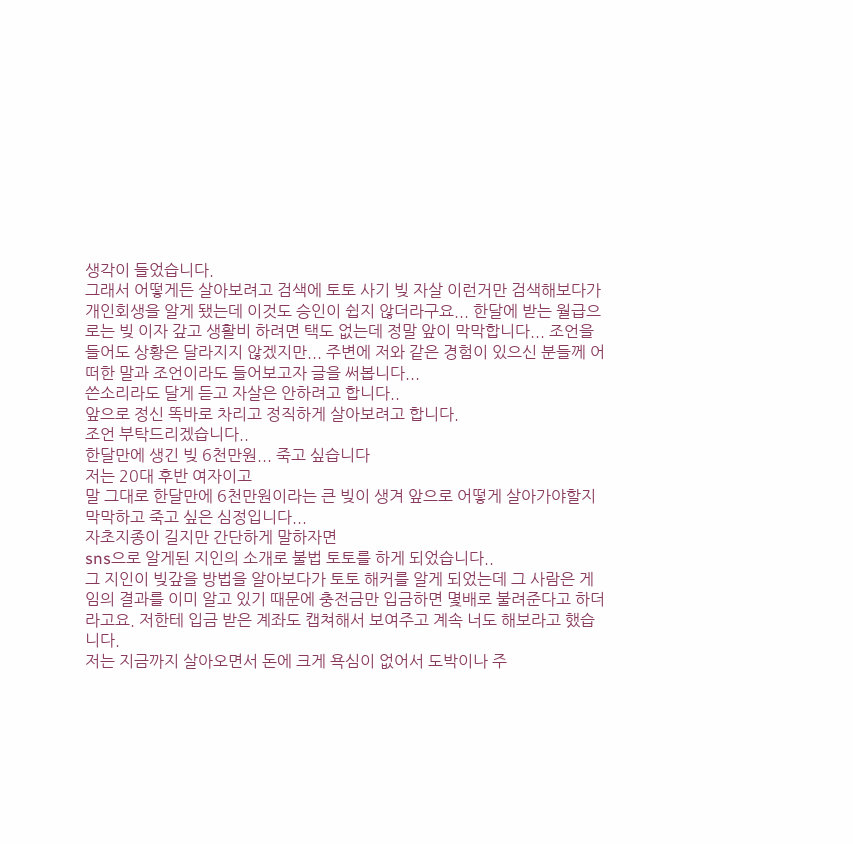생각이 들었습니다.
그래서 어떻게든 살아보려고 검색에 토토 사기 빚 자살 이런거만 검색해보다가 개인회생을 알게 됐는데 이것도 승인이 쉽지 않더라구요... 한달에 받는 월급으로는 빚 이자 갚고 생활비 하려면 택도 없는데 정말 앞이 막막합니다... 조언을 들어도 상황은 달라지지 않겠지만... 주변에 저와 같은 경험이 있으신 분들께 어떠한 말과 조언이라도 들어보고자 글을 써봅니다...
쓴소리라도 달게 듣고 자살은 안하려고 합니다..
앞으로 정신 똑바로 차리고 정직하게 살아보려고 합니다.
조언 부탁드리겠습니다..
한달만에 생긴 빚 6천만원... 죽고 싶습니다
저는 20대 후반 여자이고
말 그대로 한달만에 6천만원이라는 큰 빚이 생겨 앞으로 어떻게 살아가야할지 막막하고 죽고 싶은 심정입니다...
자초지종이 길지만 간단하게 말하자면
sns으로 알게된 지인의 소개로 불법 토토를 하게 되었습니다..
그 지인이 빚갚을 방법을 알아보다가 토토 해커를 알게 되었는데 그 사람은 게임의 결과를 이미 알고 있기 때문에 충전금만 입금하면 몇배로 불려준다고 하더라고요. 저한테 입금 받은 계좌도 캡쳐해서 보여주고 계속 너도 해보라고 했습니다.
저는 지금까지 살아오면서 돈에 크게 욕심이 없어서 도박이나 주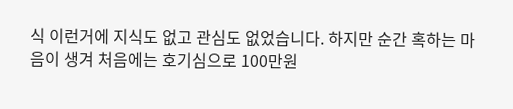식 이런거에 지식도 없고 관심도 없었습니다. 하지만 순간 혹하는 마음이 생겨 처음에는 호기심으로 100만원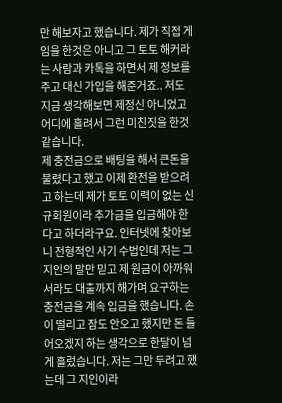만 해보자고 했습니다. 제가 직접 게임을 한것은 아니고 그 토토 해커라는 사람과 카톡을 하면서 제 정보를 주고 대신 가입을 해준거죠.. 저도 지금 생각해보면 제정신 아니었고 어디에 홀려서 그런 미친짓을 한것 같습니다.
제 충전금으로 배팅을 해서 큰돈을 불렸다고 했고 이제 환전을 받으려고 하는데 제가 토토 이력이 없는 신규회원이라 추가금을 입금해야 한다고 하더라구요. 인터넷에 찾아보니 전형적인 사기 수법인데 저는 그 지인의 말만 믿고 제 원금이 아까워서라도 대출까지 해가며 요구하는 충전금을 계속 입금을 했습니다. 손이 떨리고 잠도 안오고 했지만 돈 들어오겠지 하는 생각으로 한달이 넘게 흘렀습니다. 저는 그만 두려고 했는데 그 지인이라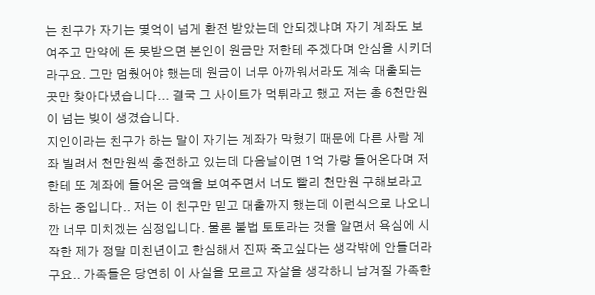는 친구가 자기는 몇억이 넘게 환전 받았는데 안되겠냐며 자기 계좌도 보여주고 만약에 돈 못받으면 본인이 원금만 저한테 주겠다며 안심을 시키더라구요. 그만 멈췄어야 했는데 원금이 너무 아까워서라도 계속 대출되는 곳만 찾아다녔습니다... 결국 그 사이트가 먹튀라고 했고 저는 총 6천만원이 넘는 빚이 생겼습니다.
지인이라는 친구가 하는 말이 자기는 계좌가 막혔기 때문에 다른 사람 계좌 빌려서 천만원씩 충전하고 있는데 다음날이면 1억 가량 들어온다며 저한테 또 계좌에 들어온 금액을 보여주면서 너도 빨리 천만원 구해보라고 하는 중입니다.. 저는 이 친구만 믿고 대출까지 했는데 이런식으로 나오니깐 너무 미치겠는 심정입니다. 물론 불법 토토라는 것을 알면서 욕심에 시작한 제가 정말 미친년이고 한심해서 진짜 죽고싶다는 생각밖에 안들더라구요.. 가족들은 당연히 이 사실을 모르고 자살을 생각하니 남겨질 가족한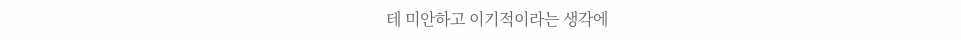테 미안하고 이기적이라는 생각에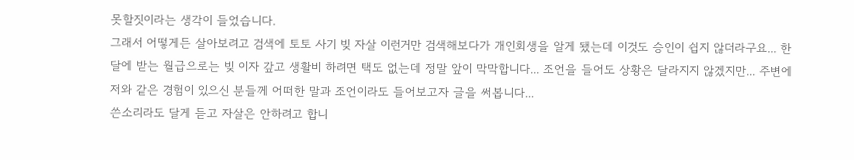못할짓이라는 생각이 들었습니다.
그래서 어떻게든 살아보려고 검색에 토토 사기 빚 자살 이런거만 검색해보다가 개인회생을 알게 됐는데 이것도 승인이 쉽지 않더라구요... 한달에 받는 월급으로는 빚 이자 갚고 생활비 하려면 택도 없는데 정말 앞이 막막합니다... 조언을 들어도 상황은 달라지지 않겠지만... 주변에 저와 같은 경험이 있으신 분들께 어떠한 말과 조언이라도 들어보고자 글을 써봅니다...
쓴소리라도 달게 듣고 자살은 안하려고 합니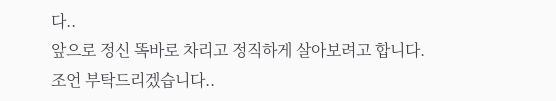다..
앞으로 정신 똑바로 차리고 정직하게 살아보려고 합니다.
조언 부탁드리겠습니다..